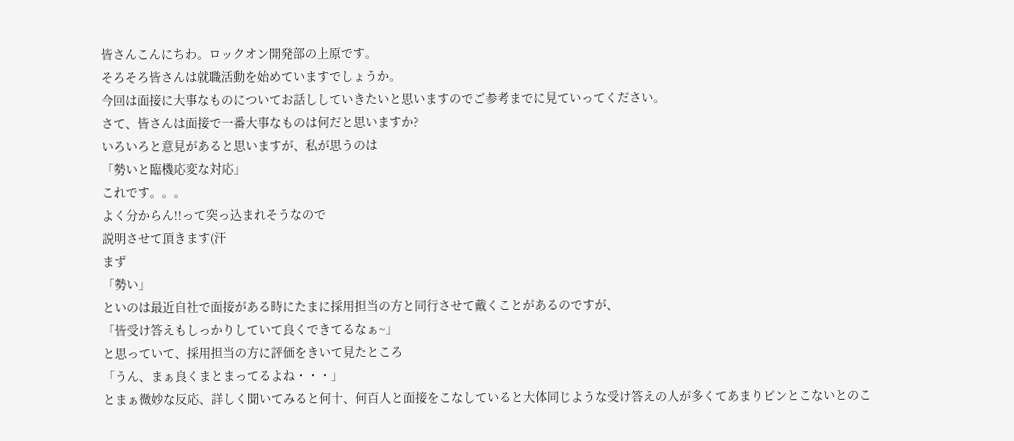皆さんこんにちわ。ロックオン開発部の上原です。
そろそろ皆さんは就職活動を始めていますでしょうか。
今回は面接に大事なものについてお話ししていきたいと思いますのでご参考までに見ていってください。
さて、皆さんは面接で一番大事なものは何だと思いますか?
いろいろと意見があると思いますが、私が思うのは
「勢いと臨機応変な対応」
これです。。。
よく分からん!!って突っ込まれそうなので
説明させて頂きます(汗
まず
「勢い」
といのは最近自社で面接がある時にたまに採用担当の方と同行させて戴くことがあるのですが、
「皆受け答えもしっかりしていて良くできてるなぁ~」
と思っていて、採用担当の方に評価をきいて見たところ
「うん、まぁ良くまとまってるよね・・・」
とまぁ微妙な反応、詳しく聞いてみると何十、何百人と面接をこなしていると大体同じような受け答えの人が多くてあまりピンとこないとのこ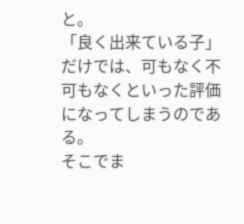と。
「良く出来ている子」だけでは、可もなく不可もなくといった評価になってしまうのである。
そこでま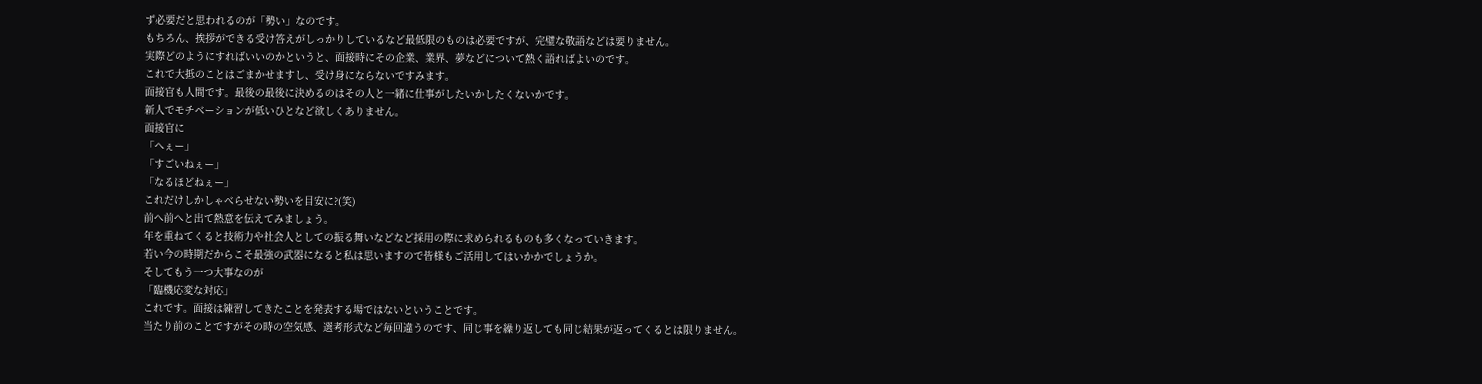ず必要だと思われるのが「勢い」なのです。
もちろん、挨拶ができる受け答えがしっかりしているなど最低限のものは必要ですが、完璧な敬語などは要りません。
実際どのようにすればいいのかというと、面接時にその企業、業界、夢などについて熱く語ればよいのです。
これで大抵のことはごまかせますし、受け身にならないですみます。
面接官も人間です。最後の最後に決めるのはその人と一緒に仕事がしたいかしたくないかです。
新人でモチベーションが低いひとなど欲しくありません。
面接官に
「へぇー」
「すごいねぇー」
「なるほどねぇー」
これだけしかしゃべらせない勢いを目安に?(笑)
前へ前へと出て熱意を伝えてみましょう。
年を重ねてくると技術力や社会人としての振る舞いなどなど採用の際に求められるものも多くなっていきます。
若い今の時期だからこそ最強の武器になると私は思いますので皆様もご活用してはいかかでしょうか。
そしてもう一つ大事なのが
「臨機応変な対応」
これです。面接は練習してきたことを発表する場ではないということです。
当たり前のことですがその時の空気感、選考形式など毎回違うのです、同じ事を繰り返しても同じ結果が返ってくるとは限りません。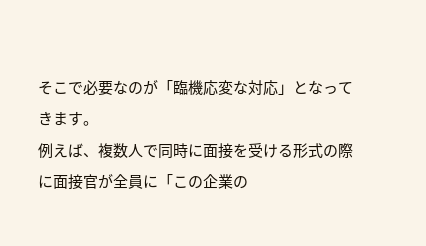そこで必要なのが「臨機応変な対応」となってきます。
例えば、複数人で同時に面接を受ける形式の際に面接官が全員に「この企業の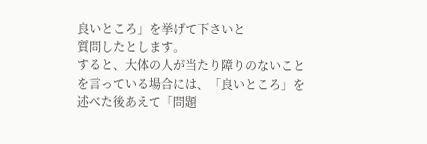良いところ」を挙げて下さいと
質問したとします。
すると、大体の人が当たり障りのないことを言っている場合には、「良いところ」を述べた後あえて「問題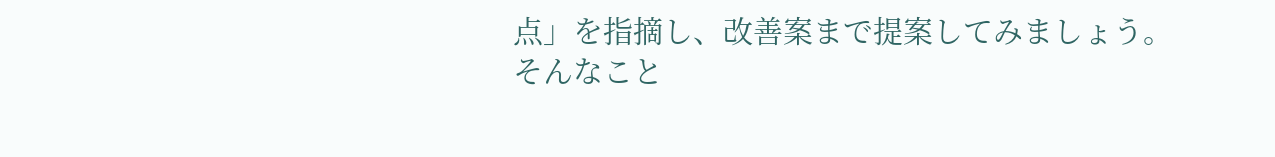点」を指摘し、改善案まで提案してみましょう。
そんなこと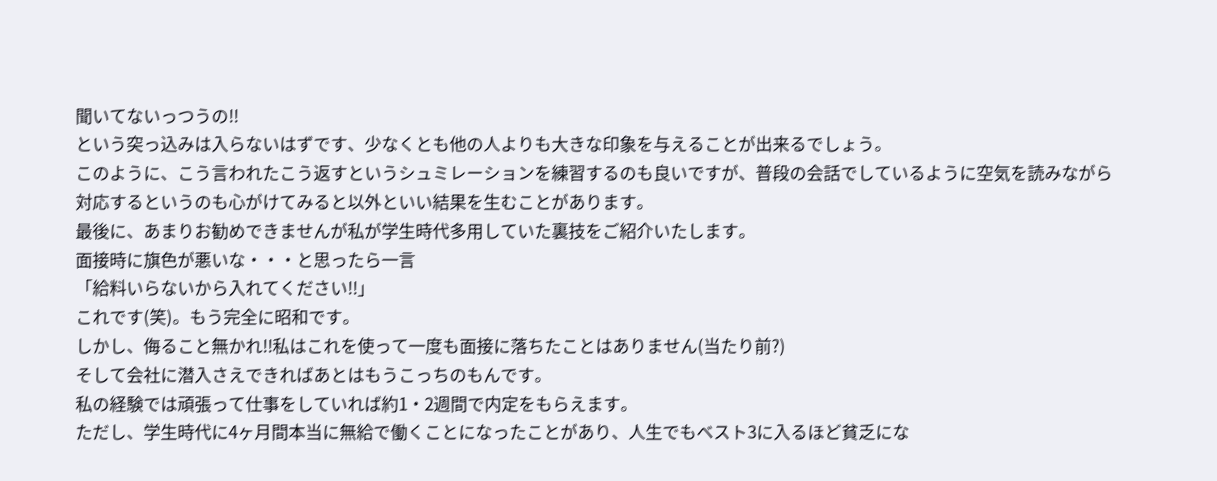聞いてないっつうの!!
という突っ込みは入らないはずです、少なくとも他の人よりも大きな印象を与えることが出来るでしょう。
このように、こう言われたこう返すというシュミレーションを練習するのも良いですが、普段の会話でしているように空気を読みながら対応するというのも心がけてみると以外といい結果を生むことがあります。
最後に、あまりお勧めできませんが私が学生時代多用していた裏技をご紹介いたします。
面接時に旗色が悪いな・・・と思ったら一言
「給料いらないから入れてください!!」
これです(笑)。もう完全に昭和です。
しかし、侮ること無かれ!!私はこれを使って一度も面接に落ちたことはありません(当たり前?)
そして会社に潜入さえできればあとはもうこっちのもんです。
私の経験では頑張って仕事をしていれば約1・2週間で内定をもらえます。
ただし、学生時代に4ヶ月間本当に無給で働くことになったことがあり、人生でもベスト3に入るほど貧乏にな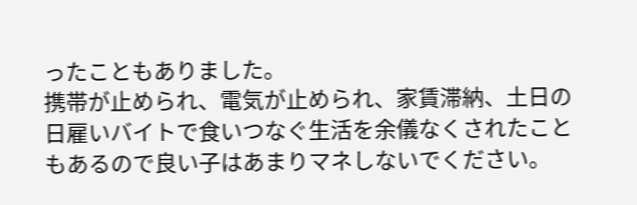ったこともありました。
携帯が止められ、電気が止められ、家賃滞納、土日の日雇いバイトで食いつなぐ生活を余儀なくされたこともあるので良い子はあまりマネしないでください。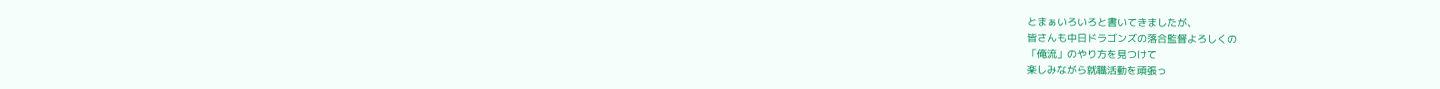とまぁいろいろと書いてきましたが、
皆さんも中日ドラゴンズの落合監督よろしくの
「俺流」のやり方を見つけて
楽しみながら就職活動を頑張っ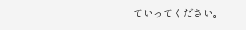ていってください。